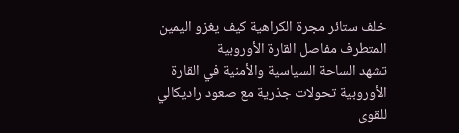خلف ستائر مجرة الكراهية كيف يغزو اليمين المتطرف مفاصل القارة الأوروبية
تشهد الساحة السياسية والأمنية في القارة الأوروبية تحولات جذرية مع صعود راديكالي للقوى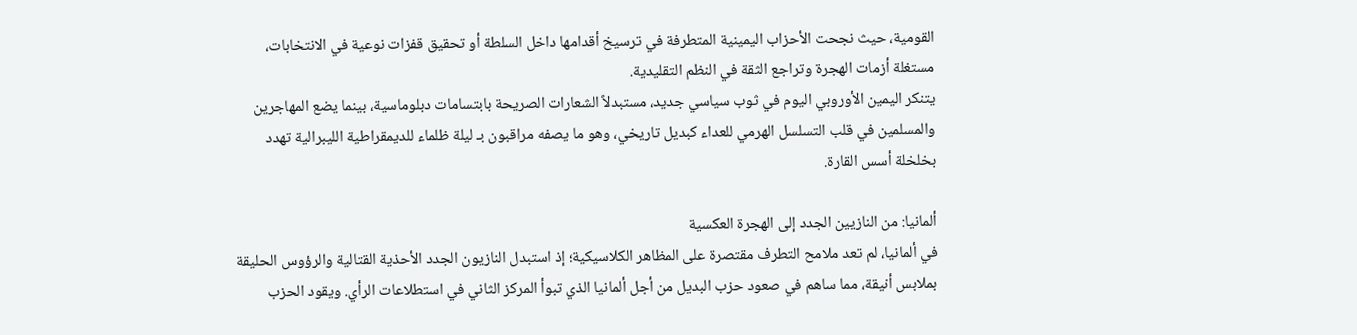القومية، حيث نجحت الأحزاب اليمينية المتطرفة في ترسيخ أقدامها داخل السلطة أو تحقيق قفزات نوعية في الانتخابات، مستغلة أزمات الهجرة وتراجع الثقة في النظم التقليدية.
يتنكر اليمين الأوروبي اليوم في ثوب سياسي جديد، مستبدلاً الشعارات الصريحة بابتسامات دبلوماسية، بينما يضع المهاجرين والمسلمين في قلب التسلسل الهرمي للعداء كبديل تاريخي، وهو ما يصفه مراقبون بـ ليلة ظلماء للديمقراطية الليبرالية تهدد بخلخلة أسس القارة.

ألمانيا: من النازيين الجدد إلى الهجرة العكسية
في ألمانيا، لم تعد ملامح التطرف مقتصرة على المظاهر الكلاسيكية؛ إذ استبدل النازيون الجدد الأحذية القتالية والرؤوس الحليقة بملابس أنيقة، مما ساهم في صعود حزب البديل من أجل ألمانيا الذي تبوأ المركز الثاني في استطلاعات الرأي. ويقود الحزب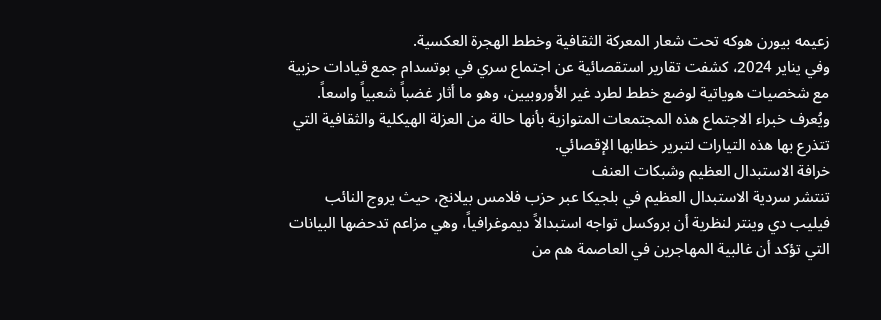زعيمه بيورن هوكه تحت شعار المعركة الثقافية وخطط الهجرة العكسية.
وفي يناير 2024، كشفت تقارير استقصائية عن اجتماع سري في بوتسدام جمع قيادات حزبية مع شخصيات هوياتية لوضع خطط لطرد غير الأوروبيين، وهو ما أثار غضباً شعبياً واسعاً. ويُعرف خبراء الاجتماع هذه المجتمعات المتوازية بأنها حالة من العزلة الهيكلية والثقافية التي تتذرع بها هذه التيارات لتبرير خطابها الإقصائي.
خرافة الاستبدال العظيم وشبكات العنف
تنتشر سردية الاستبدال العظيم في بلجيكا عبر حزب فلامس بيلانج، حيث يروج النائب فيليب دي وينتر لنظرية أن بروكسل تواجه استبدالاً ديموغرافياً، وهي مزاعم تدحضها البيانات التي تؤكد أن غالبية المهاجرين في العاصمة هم من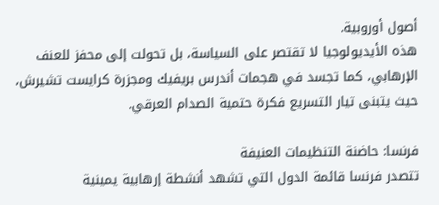أصول أوروبية.
هذه الأيديولوجيا لا تقتصر على السياسة، بل تحولت إلى محفز للعنف الإرهابي، كما تجسد في هجمات أندرس بريفيك ومجزرة كرايست تشيرش، حيث يتبنى تيار التسريع فكرة حتمية الصدام العرقي.

فرنسا: حاضنة التنظيمات العنيفة
تتصدر فرنسا قائمة الدول التي تشهد أنشطة إرهابية يمينية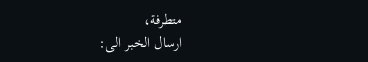متطرفة،
ارسال الخبر الى: